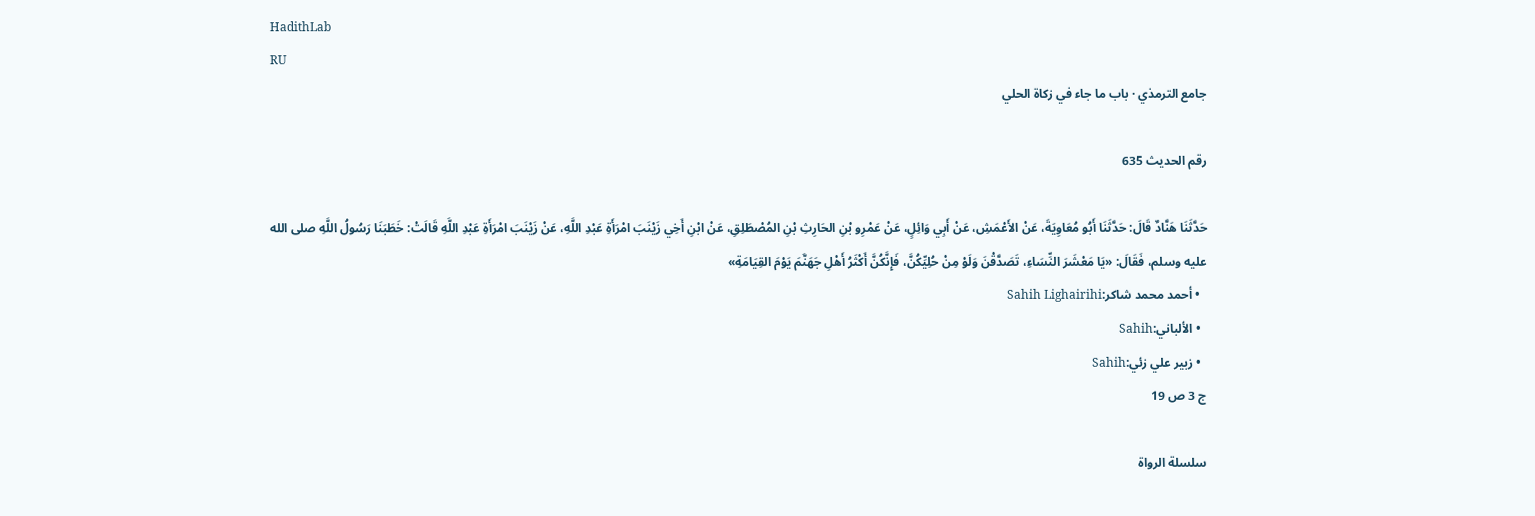HadithLab
RU
جامع الترمذي · باب ما جاء في زكاة الحلي

رقم الحديث 635

حَدَّثَنَا هَنَّادٌ قَالَ: حَدَّثَنَا أَبُو مُعَاوِيَةَ، عَنْ الأَعْمَشِ، عَنْ أَبِي وَائِلٍ، عَنْ عَمْرِو بْنِ الحَارِثِ بْنِ المُصْطَلِقِ، عَنْ ابْنِ أَخِي زَيْنَبَ امْرَأَةِ عَبْدِ اللَّهِ، عَنْ زَيْنَبَ امْرَأَةِ عَبْدِ اللَّهِ قَالَتْ: خَطَبَنَا رَسُولُ اللَّهِ صلى الله عليه وسلم، فَقَالَ: «يَا مَعْشَرَ النِّسَاءِ، تَصَدَّقْنَ وَلَوْ مِنْ حُلِيِّكُنَّ، فَإِنَّكُنَّ أَكْثَرُ أَهْلِ جَهَنَّمَ يَوْمَ القِيَامَةِ»
  • أحمد محمد شاكر:Sahih Lighairihi
  • الألباني:Sahih
  • زبير علي زئي:Sahih
ج 3 ص 19

سلسلة الرواة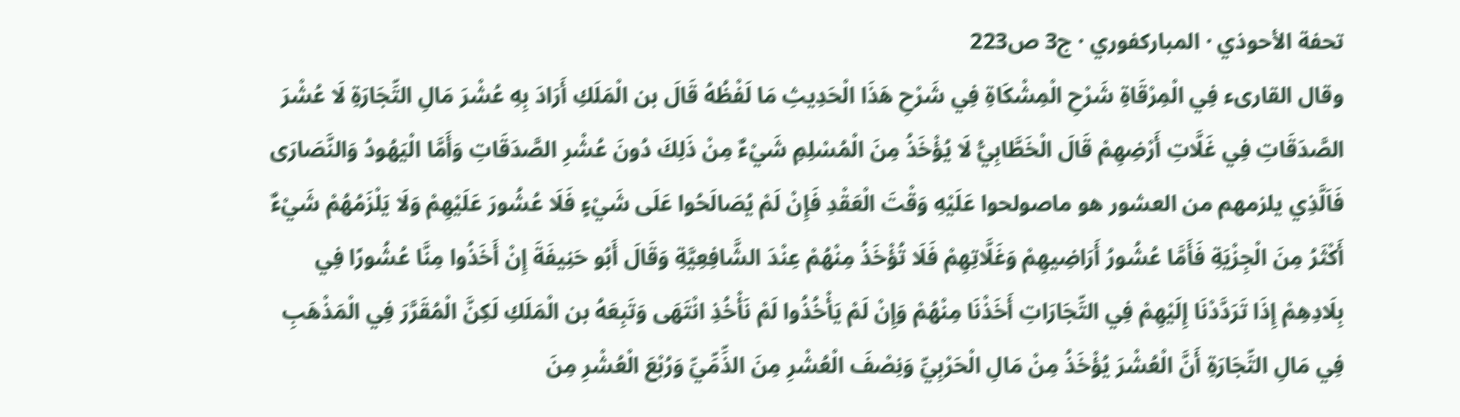تحفة الأحوذي · المباركفوري · ج3 ص223
وقال القارىء فِي الْمِرْقَاةِ شَرْحِ الْمِشْكَاةِ فِي شَرْحِ هَذَا الْحَدِيثِ مَا لَفْظُهُ قَالَ بن الْمَلَكِ أَرَادَ بِهِ عُشْرَ مَالِ التِّجَارَةِ لَا عُشْرَ الصَّدَقَاتِ فِي غَلَّاتِ أَرْضِهِمْ قَالَ الْخَطَّابِيُّ لَا يُؤْخَذُ مِنَ الْمُسْلِمِ شَيْءٌ مِنْ ذَلِكَ دُونَ عُشْرِ الصَّدَقَاتِ وَأَمَّا الْيَهُودُ وَالنَّصَارَى فَاَلَّذِي يلزمهم من العشور هو ماصولحوا عَلَيْهِ وَقْتَ الْعَقْدِ فَإِنْ لَمْ يُصَالَحُوا عَلَى شَيْءٍ فَلَا عُشُورَ عَلَيْهِمْ وَلَا يَلْزَمُهُمْ شَيْءٌ أَكْثَرُ مِنَ الْجِزْيَةِ فَأَمَّا عُشُورُ أَرَاضِيهِمْ وَغَلَّاتِهِمْ فَلَا تُؤْخَذُ مِنْهُمْ عِنْدَ الشَّافِعِيَّةِ وَقَالَ أَبُو حَنِيفَةَ إِنْ أَخَذُوا مِنَّا عُشُورًا فِي بِلَادِهِمْ إِذَا تَرَدَّدْنَا إِلَيْهِمْ فِي التِّجَارَاتِ أَخَذْنَا مِنْهُمْ وَإِنْ لَمْ يَأْخُذُوا لَمْ نَأْخُذِ انْتَهَى وَتَبِعَهُ بن الْمَلَكِ لَكِنَّ الْمُقَرَّرَ فِي الْمَذْهَبِ فِي مَالِ التِّجَارَةِ أَنَّ الْعُشْرَ يُؤْخَذُ مِنْ مَالِ الْحَرْبِيِّ وَنِصْفَ الْعُشْرِ مِنَ الذِّمِّيِّ وَرُبْعَ الْعُشْرِ مِنَ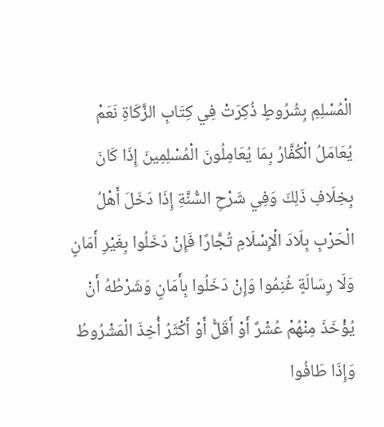الْمُسْلِمِ بِشُرُوطٍ ذُكِرَتْ فِي كِتَابِ الزَّكَاةِ نَعَمْ يُعَامَلُ الْكُفَّارُ بِمَا يُعَامِلُونَ الْمُسْلِمِينَ إِذَا كَانَ بِخِلَافِ ذَلِكَ وَفِي شَرْحِ السُّنَّةِ إِذَا دَخَلَ أَهْلُ الْحَرْبِ بِلَادَ الْإِسْلَامِ تُجَّارًا فَإِنْ دَخَلُوا بِغَيْرِ أَمَانٍ وَلَا رِسَالَةٍ غُنِمُوا وَإِنْ دَخَلُوا بِأَمَانٍ وَشَرْطُهُ أَنْ يُؤْخَذَ مِنْهُمْ عُشْرٌ أَوْ أَقَلُّ أَوْ أَكْثَرُ أُخِذَ الْمَشْرُوطُ وَإِذَا طَافُوا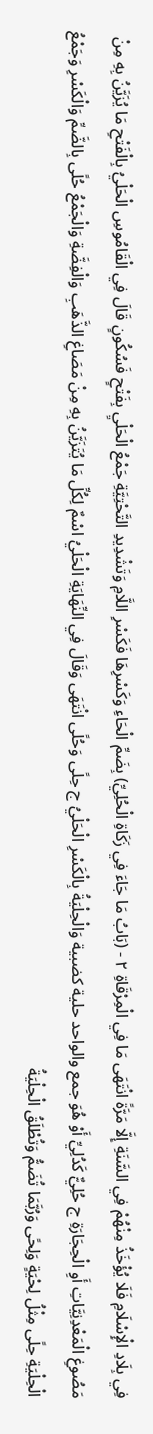فِي بِلَادِ الْإِسْلَامِ فَلَا يُؤْخَذُ مِنْهُمْ فِي السَّنَةِ إِلَّا مَرَّةً انْتَهَى مَا فِي الْمِرْقَاةِ ٢ - (بَابُ مَا جَاءَ فِي زَكَاةِ الْحُلِيِّ) بِضَمِّ الْحَاءِ وَكَسْرِهَا فَكَسْرِ اللَّامِ وَتَشْدِيدِ التَّحْتِيَّةِ جَمْعُ الْحَلْيِ بِفَتْحٍ فَسُكُونٍ قَالَ فِي الْقَامُوسِ الْحَلْيُ بِالْفَتْحِ مَا يُزَيَّنُ بِهِ مِنْ مَصُوغِ الْمَعْدِنِيَّاتِ أَوِ الْحِجَارَةِ ج حُلِيٌّ كَدُلِيِّ أَوْ هُوَ جمع والواحد حلية كضبية وَالْحِلْيَةُ بِالْكَسْرِ الْحَلْيُ ج حِلًى وَحُلًى انْتَهَى وَقَالَ فِي النِّهَايَةِ الْحَلْيُ اسْمٌ لِكُلِّ مَا يُتَزَيَّنُ بِهِ مِنْ مَصَاغِ الذَّهَبِ وَالْفِضَّةِ وَالْجَمْعُ حُلًى بِالضَّمِّ وَالْكَسْرِ وَجَمْعُ الْحِلْيَةِ حِلًى مِثْلُ لِحْيَةٍ وَلِحًى وَرُبَّمَا تُضَمُّ وَتُطْلَقُ الْحِلْيَةُ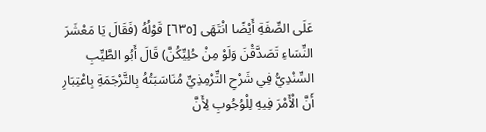عَلَى الصِّفَةِ أَيْضًا انْتَهَى [٦٣٥] قَوْلُهُ (فَقَالَ يَا مَعْشَرَ النِّسَاءِ تَصَدَّقْنَ وَلَوْ مِنْ حُلِيِّكُنَّ) قَالَ أَبُو الطَّيِّبِ السِّنْدِيُّ فِي شَرْحِ التِّرْمِذِيِّ مُنَاسَبَتُهُ بِالتَّرْجَمَةِ بِاعْتِبَارِ أَنَّ الْأَمْرَ فِيهِ لِلْوُجُوبِ لِأَنَّ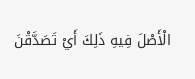الْأَصْلَ فِيهِ ذَلِكَ أَيْ تَصَدَّقْنَ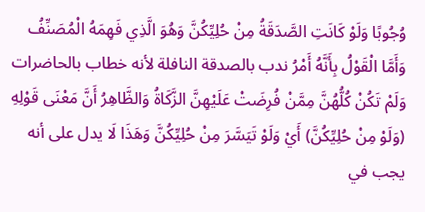وُجُوبًا وَلَوْ كَانَتِ الصَّدَقَةُ مِنْ حُلِيِّكُنَّ وَهُوَ الَّذِي فَهِمَهُ الْمُصَنِّفُ وَأَمَّا الْقَوْلُ بِأَنَّهُ أَمْرُ ندب بالصدقة النافلة لأنه خطاب بالحاضرات وَلَمْ تَكُنْ كُلُّهُنَّ مِمَّنْ فُرِضَتْ عَلَيْهِنَّ الزَّكَاةُ وَالظَّاهِرُ أَنَّ مَعْنَى قَوْلِهِ (وَلَوْ مِنْ حُلِيِّكُنَّ) أَيْ وَلَوْ تَيَسَّرَ مِنْ حُلِيِّكُنَّ وَهَذَا لَا يدل على أنه يجب في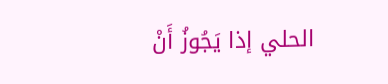الحلي إذا يَجُوزُ أَنْ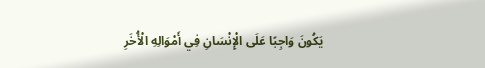يَكُونَ وَاجِبًا عَلَى الْإِنْسَانِ فِي أَمْوَالِهِ الْأُخَرِ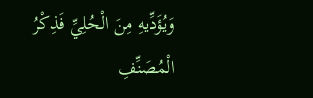وَيُؤَدِّيهِ مِنَ الْحُلِيِّ فَذِكْرُ الْمُصَنِّفِ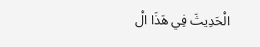الْحَدِيثَ فِي هَذَا الْ